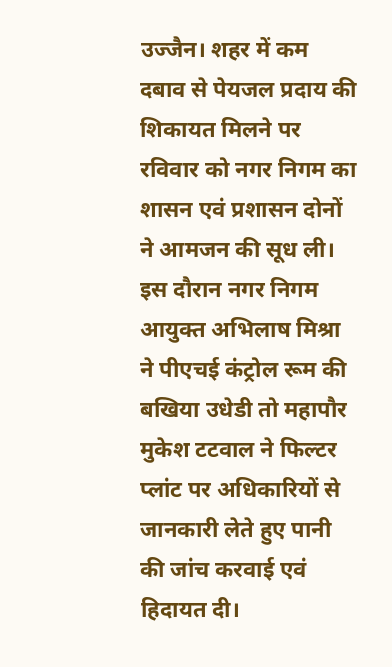उज्जैन। शहर में कम दबाव से पेयजल प्रदाय की शिकायत मिलने पर रविवार को नगर निगम का शासन एवं प्रशासन दोनों ने आमजन की सूध ली। इस दौरान नगर निगम आयुक्त अभिलाष मिश्रा ने पीएचई कंट्रोल रूम की बखिया उधेडी तो महापौर मुकेश टटवाल ने फिल्टर प्लांट पर अधिकारियों से जानकारी लेते हुए पानी की जांच करवाई एवं हिदायत दी।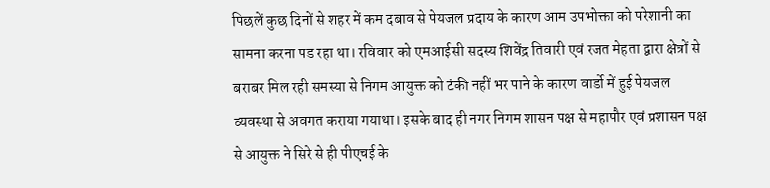पिछलें कुछ दिनों से शहर में कम दबाव से पेयजल प्रदाय के कारण आम उपभोक्ता को परेशानी का सामना करना पड रहा था। रविवार को एमआईसी सदस्य शिवेंद्र तिवारी एवं रजत मेहता द्वारा क्षेत्रों से बराबर मिल रही समस्या से निगम आयुक्त को टंकी नहीं भर पाने के कारण वार्डो में हुई पेयजल व्यवस्था से अवगत कराया गयाथा। इसके बाद ही नगर निगम शासन पक्ष से महापौर एवं प्रशासन पक्ष से आयुक्त ने सिरे से ही पीएचई के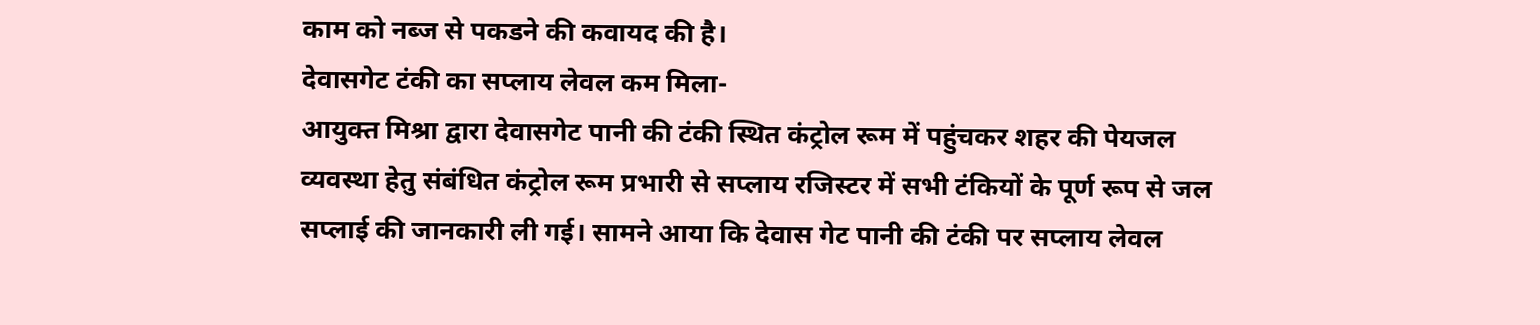काम को नब्ज से पकडने की कवायद की है।
देवासगेट टंकी का सप्लाय लेवल कम मिला-
आयुक्त मिश्रा द्वारा देवासगेट पानी की टंकी स्थित कंट्रोल रूम में पहुंचकर शहर की पेयजल व्यवस्था हेतु संबंधित कंट्रोल रूम प्रभारी से सप्लाय रजिस्टर में सभी टंकियों के पूर्ण रूप से जल सप्लाई की जानकारी ली गई। सामने आया कि देवास गेट पानी की टंकी पर सप्लाय लेवल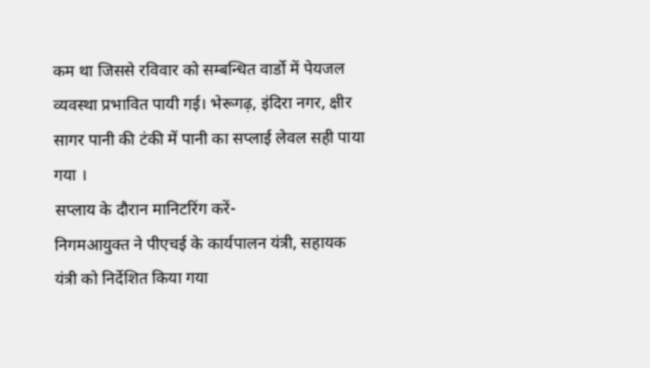कम था जिससे रविवार को सम्बन्धित वार्डो में पेयजल व्यवस्था प्रभावित पायी गई। भेरूगढ़, इंदिरा नगर, क्षीर सागर पानी की टंकी में पानी का सप्लाई लेवल सही पाया गया ।
सप्लाय के दौरान मानिटरिंग करें-
निगमआयुक्त ने पीएचई के कार्यपालन यंत्री, सहायक यंत्री को निर्देशित किया गया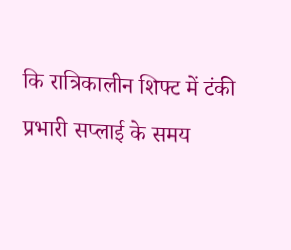कि रात्रिकालीन शिफ्ट में टंकी प्रभारी सप्लाई के समय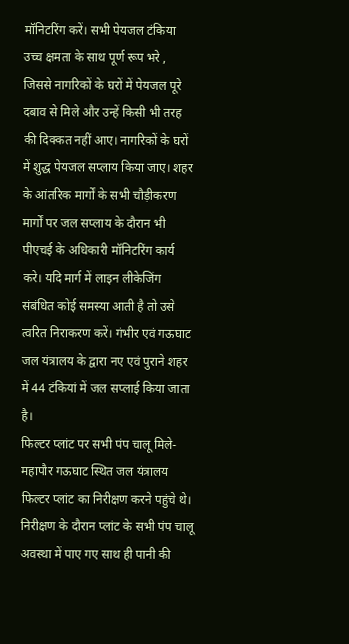मॉनिटरिंग करें। सभी पेयजल टंकिया उच्च क्षमता के साथ पूर्ण रूप भरे , जिससे नागरिकों के घरों में पेयजल पूरे दबाव से मिले और उन्हें किसी भी तरह की दिक्कत नहीं आए। नागरिकों के घरों में शुद्ध पेयजल सप्लाय किया जाए। शहर के आंतरिक मार्गों के सभी चौड़ीकरण मार्गों पर जल सप्लाय के दौरान भी पीएचई के अधिकारी मॉनिटरिंग कार्य करे। यदि मार्ग में लाइन लीकेजिंग संबंधित कोई समस्या आती है तो उसे त्वरित निराकरण करें। गंभीर एवं गऊघाट जल यंत्रालय के द्वारा नए एवं पुराने शहर में 44 टंकियां में जल सप्लाई किया जाता है।
फिल्टर प्लांट पर सभी पंप चालू मिले-
महापौर गऊघाट स्थित जल यंत्रालय फिल्टर प्लांट का निरीक्षण करने पहुंचे थे। निरीक्षण के दौरान प्लांट के सभी पंप चालू अवस्था में पाए गए साथ ही पानी की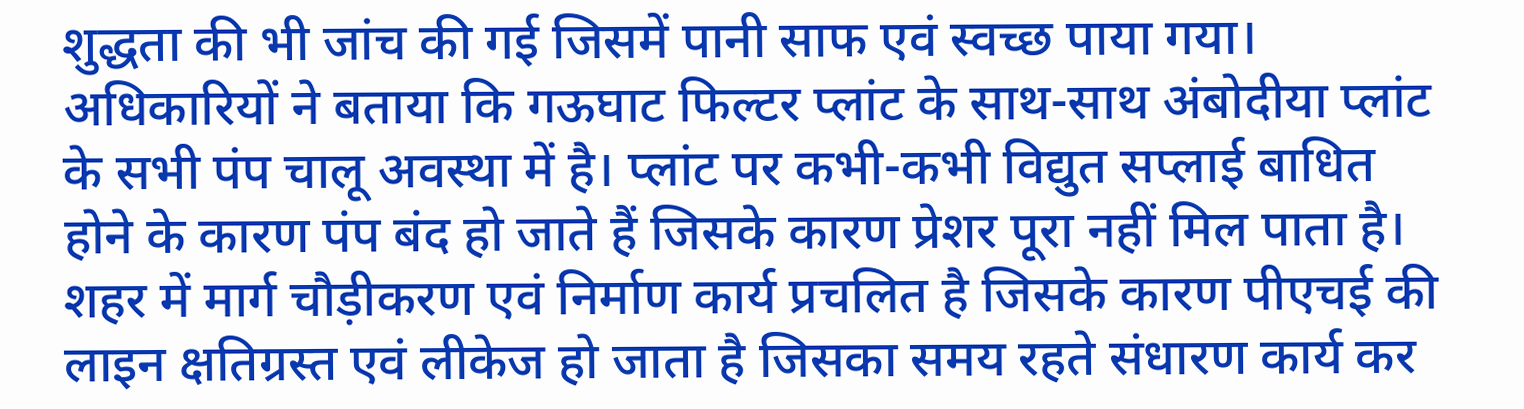शुद्धता की भी जांच की गई जिसमें पानी साफ एवं स्वच्छ पाया गया। अधिकारियों ने बताया कि गऊघाट फिल्टर प्लांट के साथ-साथ अंबोदीया प्लांट के सभी पंप चालू अवस्था में है। प्लांट पर कभी-कभी विद्युत सप्लाई बाधित होने के कारण पंप बंद हो जाते हैं जिसके कारण प्रेशर पूरा नहीं मिल पाता है। शहर में मार्ग चौड़ीकरण एवं निर्माण कार्य प्रचलित है जिसके कारण पीएचई की लाइन क्षतिग्रस्त एवं लीकेज हो जाता है जिसका समय रहते संधारण कार्य कर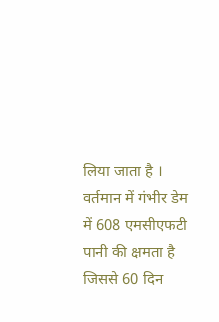लिया जाता है । वर्तमान में गंभीर डेम में 608 एमसीएफटी पानी की क्षमता है जिससे 60 दिन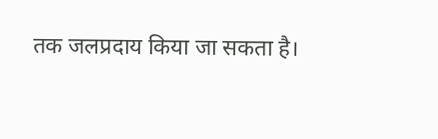तक जलप्रदाय किया जा सकता है।